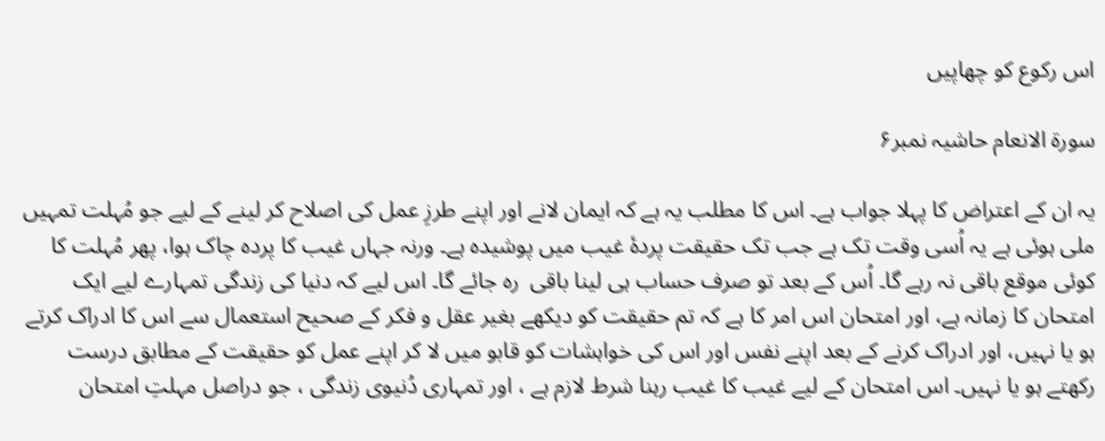اس رکوع کو چھاپیں

سورة الانعام حاشیہ نمبر۶

یہ ان کے اعتراض کا پہلا جواب ہے۔ اس کا مطلب یہ ہے کہ ایمان لانے اور اپنے طرزِ عمل کی اصلاح کر لینے کے لیے جو مُہلت تمہیں ملی ہوئی ہے یہ اُسی وقت تک ہے جب تک حقیقت پردۂ غیب میں پوشیدہ ہے۔ ورنہ جہاں غیب کا پردہ چاک ہوا، پھر مُہلت کا کوئی موقع باقی نہ رہے گا۔ اُس کے بعد تو صرف حساب ہی لینا باقی  رہ جائے گا۔ اس لیے کہ دنیا کی زندگی تمہارے لیے ایک امتحان کا زمانہ ہے، اور امتحان اس امر کا ہے کہ تم حقیقت کو دیکھے بغیر عقل و فکر کے صحیح استعمال سے اس کا ادراک کرتے ہو یا نہیں، اور ادراک کرنے کے بعد اپنے نفس اور اس کی خواہشات کو قابو میں لا کر اپنے عمل کو حقیقت کے مطابق درست رکھتے ہو یا نہیں۔ اس امتحان کے لیے غیب کا غیب رہنا شرط لازم ہے ، اور تمہاری دُنیوی زندگی ، جو دراصل مہلتِ امتحان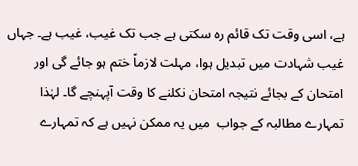ہے، اسی وقت تک قائم رہ سکتی ہے جب تک غیب، غیب ہے۔ جہاں غیب شہادت میں تبدیل ہوا، مہلت لازماً ختم ہو جائے گی اور امتحان کے بجائے نتیجہ امتحان نکلنے کا وقت آپہنچے گا۔ لہٰذا تمہارے مطالبہ کے جواب  میں یہ ممکن نہیں ہے کہ تمہارے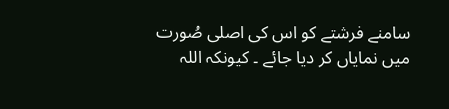سامنے فرشتے کو اس کی اصلی صُورت میں نمایاں کر دیا جائے ۔ کیونکہ اللہ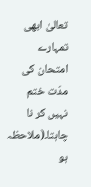تعالیٰ ابھی تمہارے امتحان کی مدّت ختم نہیں کر نا چاہتا۔(ملاحظہ ہو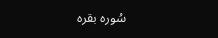سُورہ بقرہ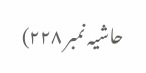حاشیہ نمبر ۲۲۸)